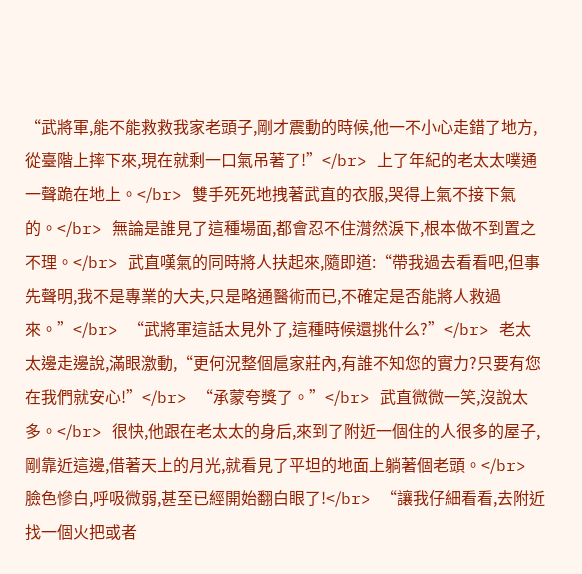“武將軍,能不能救救我家老頭子,剛才震動的時候,他一不小心走錯了地方,從臺階上摔下來,現在就剩一口氣吊著了!”</br> 上了年紀的老太太噗通一聲跪在地上。</br> 雙手死死地拽著武直的衣服,哭得上氣不接下氣的。</br> 無論是誰見了這種場面,都會忍不住潸然淚下,根本做不到置之不理。</br> 武直嘆氣的同時將人扶起來,隨即道:“帶我過去看看吧,但事先聲明,我不是專業的大夫,只是略通醫術而已,不確定是否能將人救過來。”</br> “武將軍這話太見外了,這種時候還挑什么?”</br> 老太太邊走邊說,滿眼激動,“更何況整個扈家莊內,有誰不知您的實力?只要有您在我們就安心!”</br> “承蒙夸獎了。”</br> 武直微微一笑,沒說太多。</br> 很快,他跟在老太太的身后,來到了附近一個住的人很多的屋子,剛靠近這邊,借著天上的月光,就看見了平坦的地面上躺著個老頭。</br> 臉色慘白,呼吸微弱,甚至已經開始翻白眼了!</br> “讓我仔細看看,去附近找一個火把或者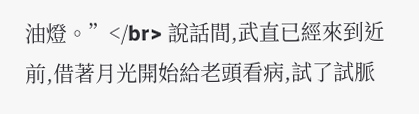油燈。”</br> 說話間,武直已經來到近前,借著月光開始給老頭看病,試了試脈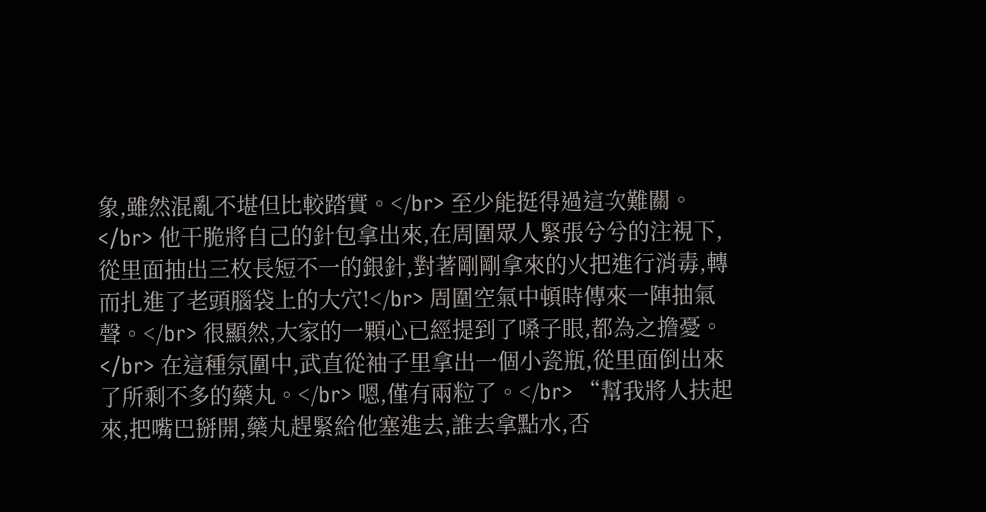象,雖然混亂不堪但比較踏實。</br> 至少能挺得過這次難關。</br> 他干脆將自己的針包拿出來,在周圍眾人緊張兮兮的注視下,從里面抽出三枚長短不一的銀針,對著剛剛拿來的火把進行消毒,轉而扎進了老頭腦袋上的大穴!</br> 周圍空氣中頓時傳來一陣抽氣聲。</br> 很顯然,大家的一顆心已經提到了嗓子眼,都為之擔憂。</br> 在這種氛圍中,武直從袖子里拿出一個小瓷瓶,從里面倒出來了所剩不多的藥丸。</br> 嗯,僅有兩粒了。</br> “幫我將人扶起來,把嘴巴掰開,藥丸趕緊給他塞進去,誰去拿點水,否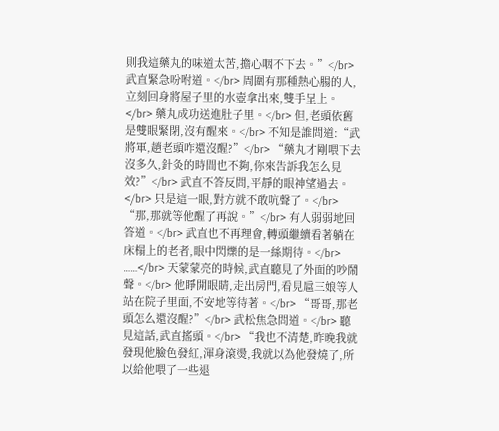則我這藥丸的味道太苦,擔心咽不下去。”</br> 武直緊急吩咐道。</br> 周圍有那種熱心腸的人,立刻回身將屋子里的水壺拿出來,雙手呈上。</br> 藥丸成功送進肚子里。</br> 但,老頭依舊是雙眼緊閉,沒有醒來。</br> 不知是誰問道:“武將軍,趙老頭咋還沒醒?”</br> “藥丸才剛喂下去沒多久,針灸的時間也不夠,你來告訴我怎么見效?”</br> 武直不答反問,平靜的眼神望過去。</br> 只是這一眼,對方就不敢吭聲了。</br> “那,那就等他醒了再說。”</br> 有人弱弱地回答道。</br> 武直也不再理會,轉頭繼續看著躺在床榻上的老者,眼中閃爍的是一絲期待。</br> ……</br> 天蒙蒙亮的時候,武直聽見了外面的吵鬧聲。</br> 他睜開眼睛,走出房門,看見扈三娘等人站在院子里面,不安地等待著。</br> “哥哥,那老頭怎么還沒醒?”</br> 武松焦急問道。</br> 聽見這話,武直搖頭。</br> “我也不清楚,昨晚我就發現他臉色發紅,渾身滾燙,我就以為他發燒了,所以給他喂了一些退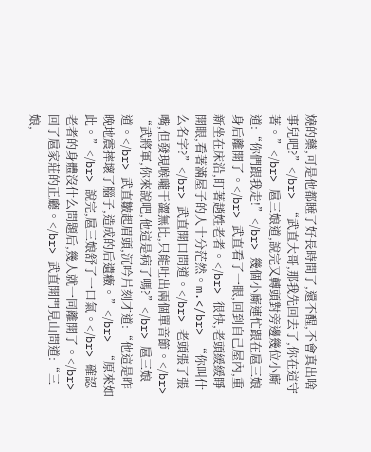燒的藥,可是他都睡了好長時間了,還不醒,不會真出啥事兒吧?”</br> “武直大哥,那我先回去了,你在這守著。”</br> 扈三娘道,說完又轉頭對旁邊幾位小廝道:“你們跟我走!”</br> 幾個小廝連忙跟在扈三娘身后離開了。</br> 武直看了一眼,回到自己屋內,重新坐在床沿,盯著趙姓老者。</br> 很快,老頭緩緩睜開眼,看著滿屋子的人十分茫然。m.</br> “你叫什么名字?”</br> 武直開口問道。</br> 老頭張了張嘴,但發現喉嚨干澀無比,只能吐出兩個單音節。</br> “武將軍,你來說吧,他這是病了嗎?”</br> 扈三娘道。</br> 武直皺起眉頭,沉吟片刻才道:“他這是昨晚地震摔壞了腦子,造成的后遺癥。”</br> “原來如此。”</br> 說完,扈三娘舒了一口氣。</br> 確認老者的身體沒什么問題后,幾人就一同離開了。</br> 回了扈家莊的正廳。</br> 武直開門見山問道:“三娘,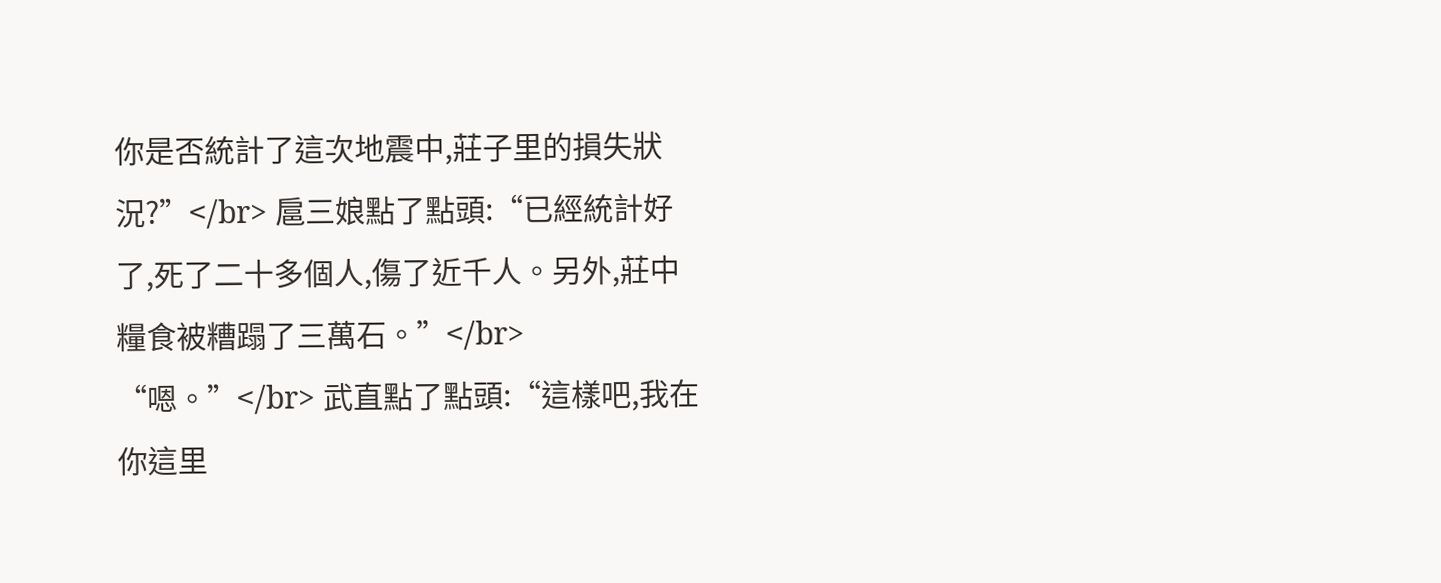你是否統計了這次地震中,莊子里的損失狀況?”</br> 扈三娘點了點頭:“已經統計好了,死了二十多個人,傷了近千人。另外,莊中糧食被糟蹋了三萬石。”</br> “嗯。”</br> 武直點了點頭:“這樣吧,我在你這里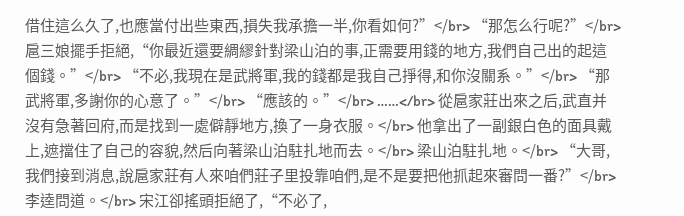借住這么久了,也應當付出些東西,損失我承擔一半,你看如何?”</br> “那怎么行呢?”</br> 扈三娘擺手拒絕,“你最近還要綢繆針對梁山泊的事,正需要用錢的地方,我們自己出的起這個錢。”</br> “不必,我現在是武將軍,我的錢都是我自己掙得,和你沒關系。”</br> “那武將軍,多謝你的心意了。”</br> “應該的。”</br> ……</br> 從扈家莊出來之后,武直并沒有急著回府,而是找到一處僻靜地方,換了一身衣服。</br> 他拿出了一副銀白色的面具戴上,遮擋住了自己的容貌,然后向著梁山泊駐扎地而去。</br> 梁山泊駐扎地。</br> “大哥,我們接到消息,說扈家莊有人來咱們莊子里投靠咱們,是不是要把他抓起來審問一番?”</br> 李逵問道。</br> 宋江卻搖頭拒絕了,“不必了,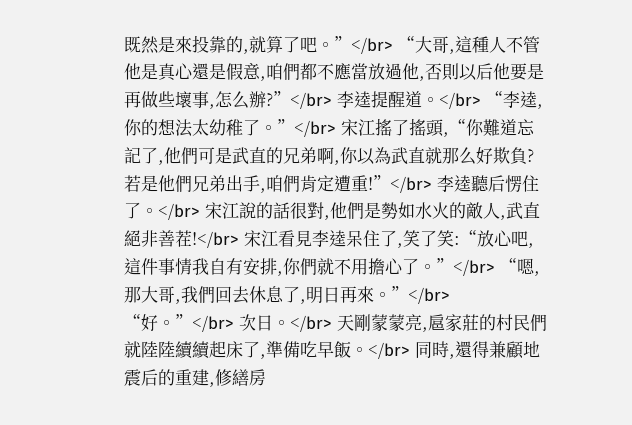既然是來投靠的,就算了吧。”</br> “大哥,這種人不管他是真心還是假意,咱們都不應當放過他,否則以后他要是再做些壞事,怎么辦?”</br> 李逵提醒道。</br> “李逵,你的想法太幼稚了。”</br> 宋江搖了搖頭,“你難道忘記了,他們可是武直的兄弟啊,你以為武直就那么好欺負?若是他們兄弟出手,咱們肯定遭重!”</br> 李逵聽后愣住了。</br> 宋江說的話很對,他們是勢如水火的敵人,武直絕非善茬!</br> 宋江看見李逵呆住了,笑了笑:“放心吧,這件事情我自有安排,你們就不用擔心了。”</br> “嗯,那大哥,我們回去休息了,明日再來。”</br> “好。”</br> 次日。</br> 天剛蒙蒙亮,扈家莊的村民們就陸陸續續起床了,準備吃早飯。</br> 同時,還得兼顧地震后的重建,修繕房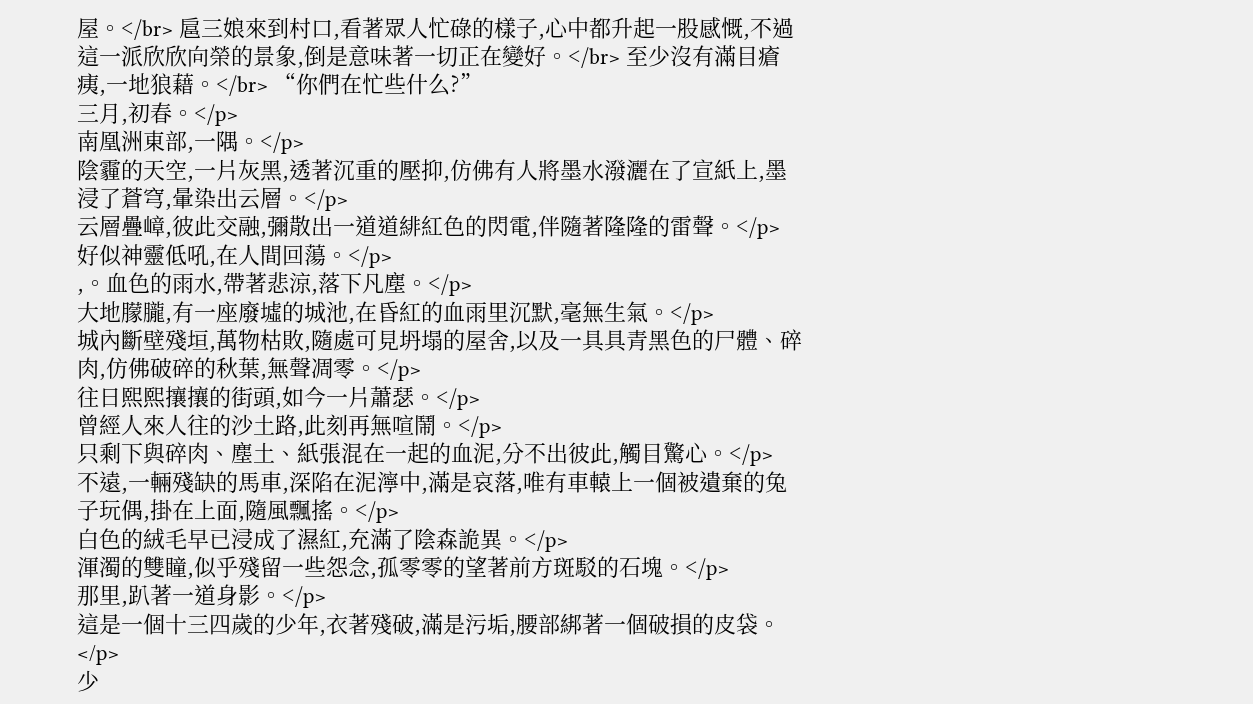屋。</br> 扈三娘來到村口,看著眾人忙碌的樣子,心中都升起一股感慨,不過這一派欣欣向榮的景象,倒是意味著一切正在變好。</br> 至少沒有滿目瘡痍,一地狼藉。</br> “你們在忙些什么?”
三月,初春。</p>
南凰洲東部,一隅。</p>
陰霾的天空,一片灰黑,透著沉重的壓抑,仿佛有人將墨水潑灑在了宣紙上,墨浸了蒼穹,暈染出云層。</p>
云層疊嶂,彼此交融,彌散出一道道緋紅色的閃電,伴隨著隆隆的雷聲。</p>
好似神靈低吼,在人間回蕩。</p>
,。血色的雨水,帶著悲涼,落下凡塵。</p>
大地朦朧,有一座廢墟的城池,在昏紅的血雨里沉默,毫無生氣。</p>
城內斷壁殘垣,萬物枯敗,隨處可見坍塌的屋舍,以及一具具青黑色的尸體、碎肉,仿佛破碎的秋葉,無聲凋零。</p>
往日熙熙攘攘的街頭,如今一片蕭瑟。</p>
曾經人來人往的沙土路,此刻再無喧鬧。</p>
只剩下與碎肉、塵土、紙張混在一起的血泥,分不出彼此,觸目驚心。</p>
不遠,一輛殘缺的馬車,深陷在泥濘中,滿是哀落,唯有車轅上一個被遺棄的兔子玩偶,掛在上面,隨風飄搖。</p>
白色的絨毛早已浸成了濕紅,充滿了陰森詭異。</p>
渾濁的雙瞳,似乎殘留一些怨念,孤零零的望著前方斑駁的石塊。</p>
那里,趴著一道身影。</p>
這是一個十三四歲的少年,衣著殘破,滿是污垢,腰部綁著一個破損的皮袋。</p>
少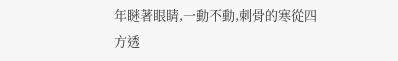年瞇著眼睛,一動不動,刺骨的寒從四方透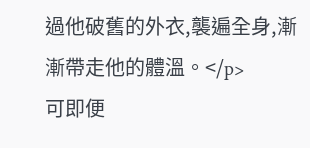過他破舊的外衣,襲遍全身,漸漸帶走他的體溫。</p>
可即便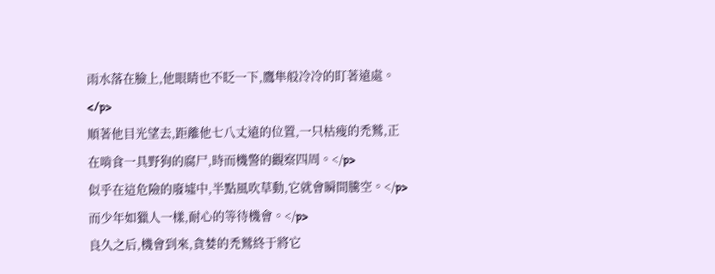雨水落在臉上,他眼睛也不眨一下,鷹隼般冷冷的盯著遠處。</p>
順著他目光望去,距離他七八丈遠的位置,一只枯瘦的禿鷲,正在啃食一具野狗的腐尸,時而機警的觀察四周。</p>
似乎在這危險的廢墟中,半點風吹草動,它就會瞬間騰空。</p>
而少年如獵人一樣,耐心的等待機會。</p>
良久之后,機會到來,貪婪的禿鷲終于將它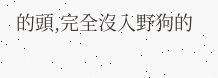的頭,完全沒入野狗的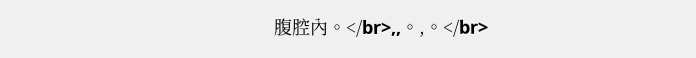腹腔內。</br>,,。,。</br>